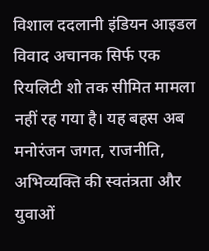विशाल ददलानी इंडियन आइडल विवाद अचानक सिर्फ एक रियलिटी शो तक सीमित मामला नहीं रह गया है। यह बहस अब मनोरंजन जगत, राजनीति, अभिव्यक्ति की स्वतंत्रता और युवाओं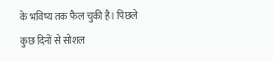के भविष्य तक फैल चुकी है। पिछले कुछ दिनों से सोशल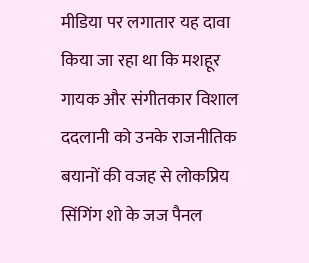मीडिया पर लगातार यह दावा किया जा रहा था कि मशहूर गायक और संगीतकार विशाल ददलानी को उनके राजनीतिक बयानों की वजह से लोकप्रिय सिंगिंग शो के जज पैनल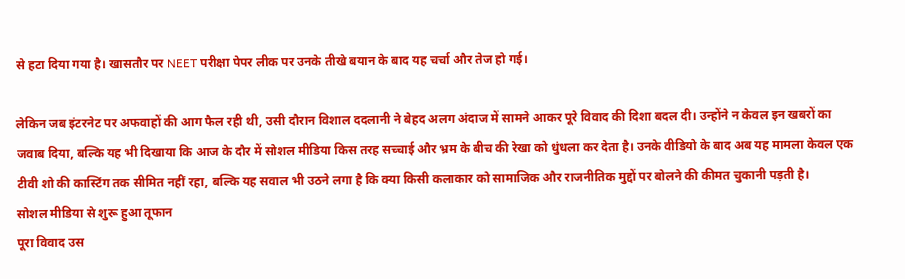से हटा दिया गया है। खासतौर पर NEET परीक्षा पेपर लीक पर उनके तीखे बयान के बाद यह चर्चा और तेज हो गई।

लेकिन जब इंटरनेट पर अफवाहों की आग फैल रही थी, उसी दौरान विशाल ददलानी ने बेहद अलग अंदाज में सामने आकर पूरे विवाद की दिशा बदल दी। उन्होंने न केवल इन खबरों का जवाब दिया, बल्कि यह भी दिखाया कि आज के दौर में सोशल मीडिया किस तरह सच्चाई और भ्रम के बीच की रेखा को धुंधला कर देता है। उनके वीडियो के बाद अब यह मामला केवल एक टीवी शो की कास्टिंग तक सीमित नहीं रहा, बल्कि यह सवाल भी उठने लगा है कि क्या किसी कलाकार को सामाजिक और राजनीतिक मुद्दों पर बोलने की कीमत चुकानी पड़ती है।
सोशल मीडिया से शुरू हुआ तूफान
पूरा विवाद उस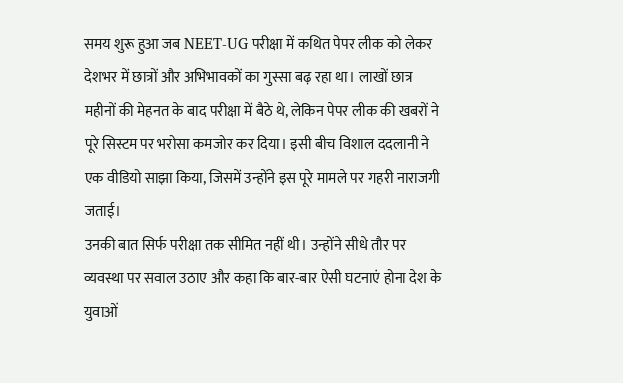समय शुरू हुआ जब NEET-UG परीक्षा में कथित पेपर लीक को लेकर देशभर में छात्रों और अभिभावकों का गुस्सा बढ़ रहा था। लाखों छात्र महीनों की मेहनत के बाद परीक्षा में बैठे थे, लेकिन पेपर लीक की खबरों ने पूरे सिस्टम पर भरोसा कमजोर कर दिया। इसी बीच विशाल ददलानी ने एक वीडियो साझा किया, जिसमें उन्होंने इस पूरे मामले पर गहरी नाराजगी जताई।
उनकी बात सिर्फ परीक्षा तक सीमित नहीं थी। उन्होंने सीधे तौर पर व्यवस्था पर सवाल उठाए और कहा कि बार-बार ऐसी घटनाएं होना देश के युवाओं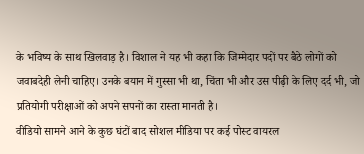के भविष्य के साथ खिलवाड़ है। विशाल ने यह भी कहा कि जिम्मेदार पदों पर बैठे लोगों को जवाबदेही लेनी चाहिए। उनके बयान में गुस्सा भी था, चिंता भी और उस पीढ़ी के लिए दर्द भी, जो प्रतियोगी परीक्षाओं को अपने सपनों का रास्ता मानती है।
वीडियो सामने आने के कुछ घंटों बाद सोशल मीडिया पर कई पोस्ट वायरल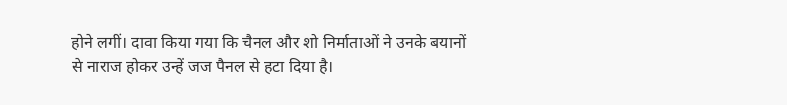होने लगीं। दावा किया गया कि चैनल और शो निर्माताओं ने उनके बयानों से नाराज होकर उन्हें जज पैनल से हटा दिया है।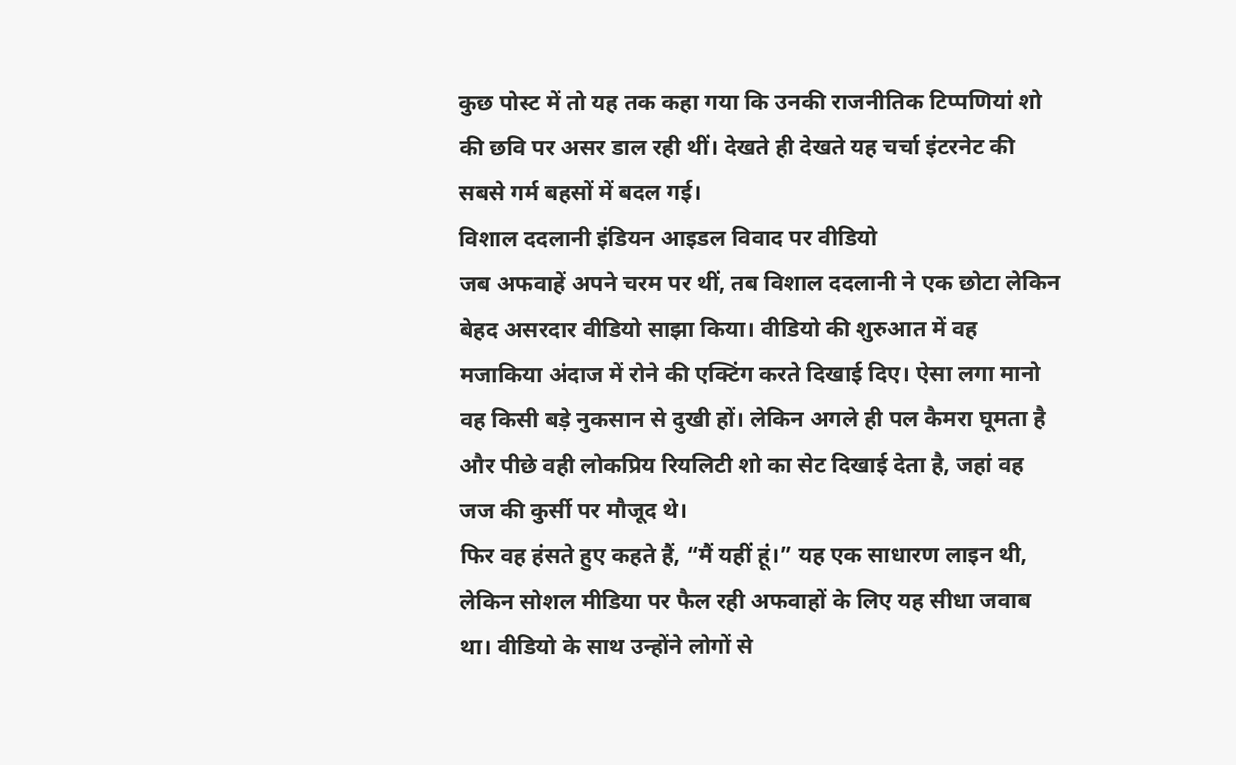कुछ पोस्ट में तो यह तक कहा गया कि उनकी राजनीतिक टिप्पणियां शो की छवि पर असर डाल रही थीं। देखते ही देखते यह चर्चा इंटरनेट की सबसे गर्म बहसों में बदल गई।
विशाल ददलानी इंडियन आइडल विवाद पर वीडियो
जब अफवाहें अपने चरम पर थीं, तब विशाल ददलानी ने एक छोटा लेकिन बेहद असरदार वीडियो साझा किया। वीडियो की शुरुआत में वह मजाकिया अंदाज में रोने की एक्टिंग करते दिखाई दिए। ऐसा लगा मानो वह किसी बड़े नुकसान से दुखी हों। लेकिन अगले ही पल कैमरा घूमता है और पीछे वही लोकप्रिय रियलिटी शो का सेट दिखाई देता है, जहां वह जज की कुर्सी पर मौजूद थे।
फिर वह हंसते हुए कहते हैं, “मैं यहीं हूं।” यह एक साधारण लाइन थी, लेकिन सोशल मीडिया पर फैल रही अफवाहों के लिए यह सीधा जवाब था। वीडियो के साथ उन्होंने लोगों से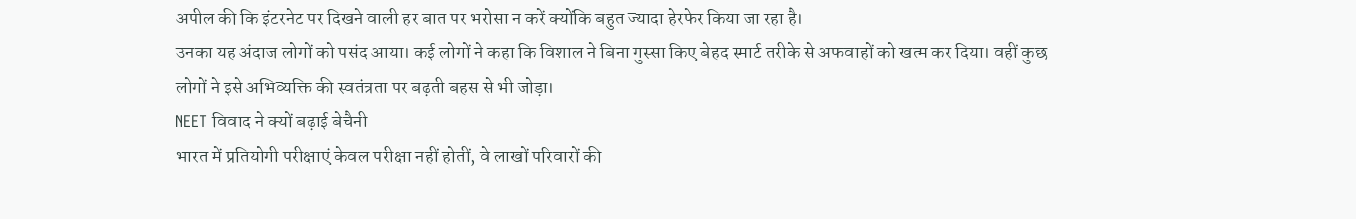अपील की कि इंटरनेट पर दिखने वाली हर बात पर भरोसा न करें क्योंकि बहुत ज्यादा हेरफेर किया जा रहा है।
उनका यह अंदाज लोगों को पसंद आया। कई लोगों ने कहा कि विशाल ने बिना गुस्सा किए बेहद स्मार्ट तरीके से अफवाहों को खत्म कर दिया। वहीं कुछ लोगों ने इसे अभिव्यक्ति की स्वतंत्रता पर बढ़ती बहस से भी जोड़ा।
NEET विवाद ने क्यों बढ़ाई बेचैनी
भारत में प्रतियोगी परीक्षाएं केवल परीक्षा नहीं होतीं, वे लाखों परिवारों की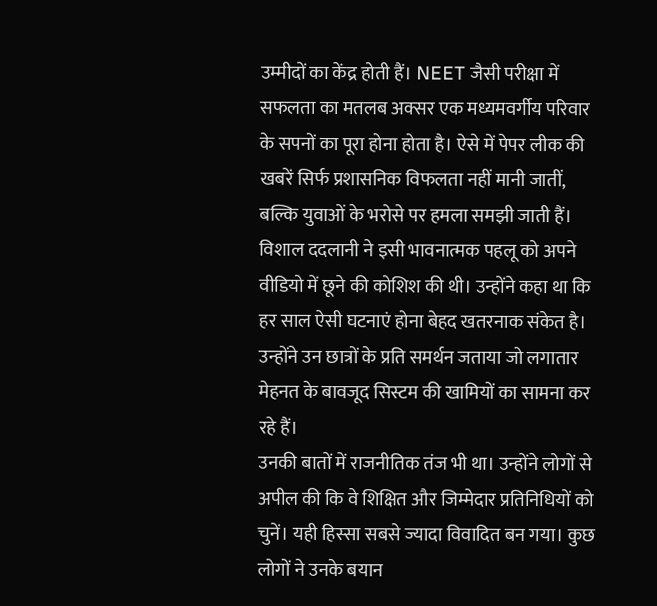उम्मीदों का केंद्र होती हैं। NEET जैसी परीक्षा में सफलता का मतलब अक्सर एक मध्यमवर्गीय परिवार के सपनों का पूरा होना होता है। ऐसे में पेपर लीक की खबरें सिर्फ प्रशासनिक विफलता नहीं मानी जातीं, बल्कि युवाओं के भरोसे पर हमला समझी जाती हैं।
विशाल ददलानी ने इसी भावनात्मक पहलू को अपने वीडियो में छूने की कोशिश की थी। उन्होंने कहा था कि हर साल ऐसी घटनाएं होना बेहद खतरनाक संकेत है। उन्होंने उन छात्रों के प्रति समर्थन जताया जो लगातार मेहनत के बावजूद सिस्टम की खामियों का सामना कर रहे हैं।
उनकी बातों में राजनीतिक तंज भी था। उन्होंने लोगों से अपील की कि वे शिक्षित और जिम्मेदार प्रतिनिधियों को चुनें। यही हिस्सा सबसे ज्यादा विवादित बन गया। कुछ लोगों ने उनके बयान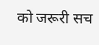को जरूरी सच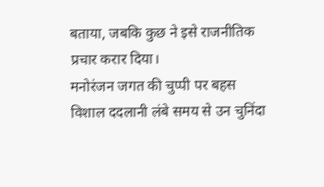बताया, जबकि कुछ ने इसे राजनीतिक प्रचार करार दिया।
मनोरंजन जगत की चुप्पी पर बहस
विशाल ददलानी लंबे समय से उन चुनिंदा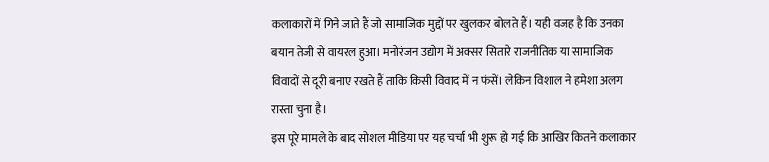कलाकारों में गिने जाते हैं जो सामाजिक मुद्दों पर खुलकर बोलते हैं। यही वजह है कि उनका बयान तेजी से वायरल हुआ। मनोरंजन उद्योग में अक्सर सितारे राजनीतिक या सामाजिक विवादों से दूरी बनाए रखते हैं ताकि किसी विवाद में न फंसें। लेकिन विशाल ने हमेशा अलग रास्ता चुना है।
इस पूरे मामले के बाद सोशल मीडिया पर यह चर्चा भी शुरू हो गई कि आखिर कितने कलाकार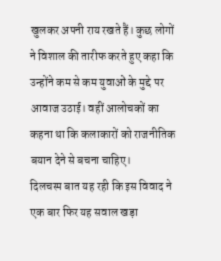खुलकर अपनी राय रखते हैं। कुछ लोगों ने विशाल की तारीफ करते हुए कहा कि उन्होंने कम से कम युवाओं के मुद्दे पर आवाज उठाई। वहीं आलोचकों का कहना था कि कलाकारों को राजनीतिक बयान देने से बचना चाहिए।
दिलचस्प बात यह रही कि इस विवाद ने एक बार फिर यह सवाल खड़ा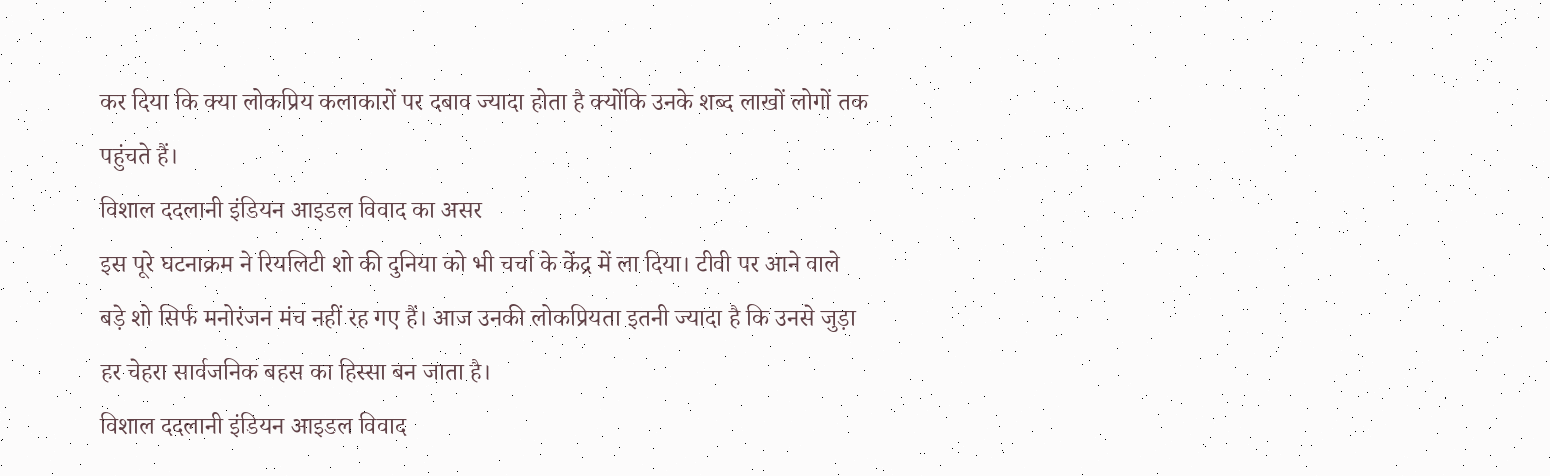कर दिया कि क्या लोकप्रिय कलाकारों पर दबाव ज्यादा होता है क्योंकि उनके शब्द लाखों लोगों तक पहुंचते हैं।
विशाल ददलानी इंडियन आइडल विवाद का असर
इस पूरे घटनाक्रम ने रियलिटी शो की दुनिया को भी चर्चा के केंद्र में ला दिया। टीवी पर आने वाले बड़े शो सिर्फ मनोरंजन मंच नहीं रह गए हैं। आज उनकी लोकप्रियता इतनी ज्यादा है कि उनसे जुड़ा हर चेहरा सार्वजनिक बहस का हिस्सा बन जाता है।
विशाल ददलानी इंडियन आइडल विवाद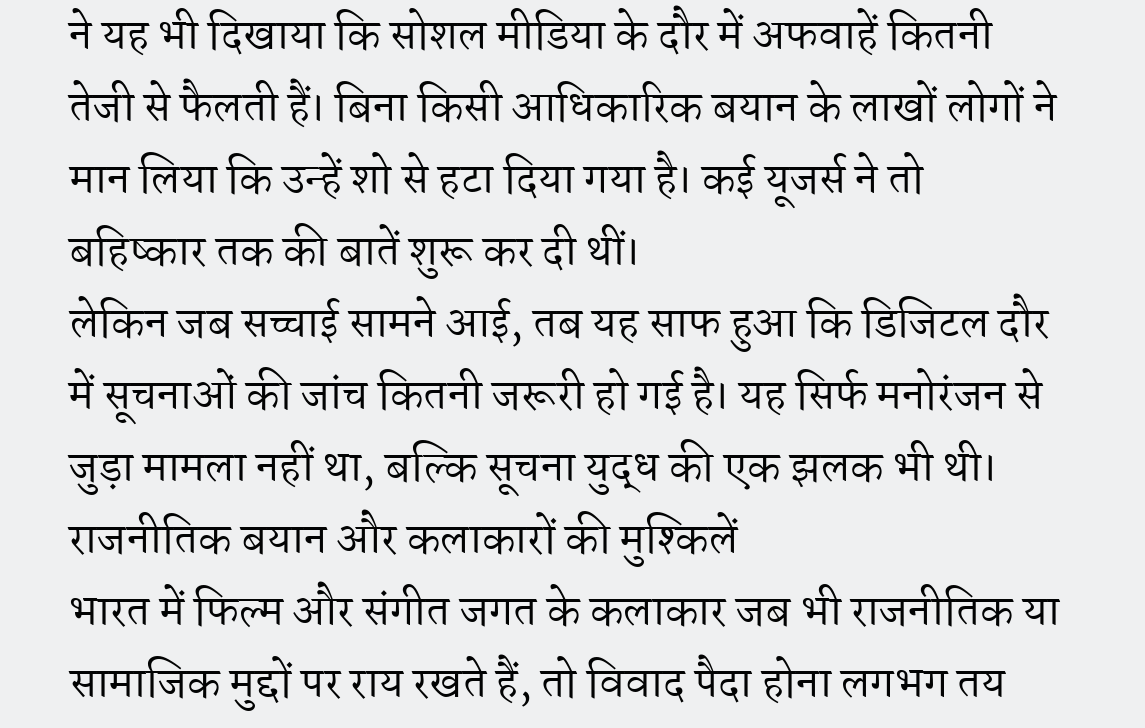ने यह भी दिखाया कि सोशल मीडिया के दौर में अफवाहें कितनी तेजी से फैलती हैं। बिना किसी आधिकारिक बयान के लाखों लोगों ने मान लिया कि उन्हें शो से हटा दिया गया है। कई यूजर्स ने तो बहिष्कार तक की बातें शुरू कर दी थीं।
लेकिन जब सच्चाई सामने आई, तब यह साफ हुआ कि डिजिटल दौर में सूचनाओं की जांच कितनी जरूरी हो गई है। यह सिर्फ मनोरंजन से जुड़ा मामला नहीं था, बल्कि सूचना युद्ध की एक झलक भी थी।
राजनीतिक बयान और कलाकारों की मुश्किलें
भारत में फिल्म और संगीत जगत के कलाकार जब भी राजनीतिक या सामाजिक मुद्दों पर राय रखते हैं, तो विवाद पैदा होना लगभग तय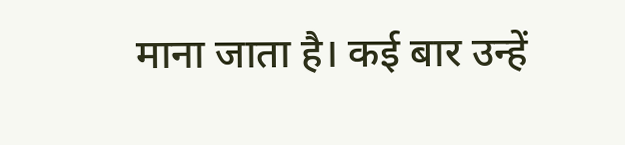माना जाता है। कई बार उन्हें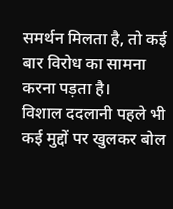समर्थन मिलता है, तो कई बार विरोध का सामना करना पड़ता है।
विशाल ददलानी पहले भी कई मुद्दों पर खुलकर बोल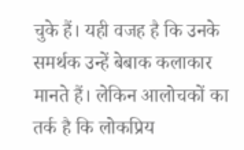चुके हैं। यही वजह है कि उनके समर्थक उन्हें बेबाक कलाकार मानते हैं। लेकिन आलोचकों का तर्क है कि लोकप्रिय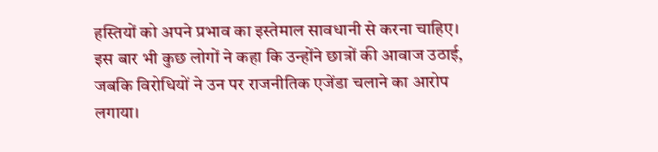हस्तियों को अपने प्रभाव का इस्तेमाल सावधानी से करना चाहिए।
इस बार भी कुछ लोगों ने कहा कि उन्होंने छात्रों की आवाज उठाई, जबकि विरोधियों ने उन पर राजनीतिक एजेंडा चलाने का आरोप लगाया।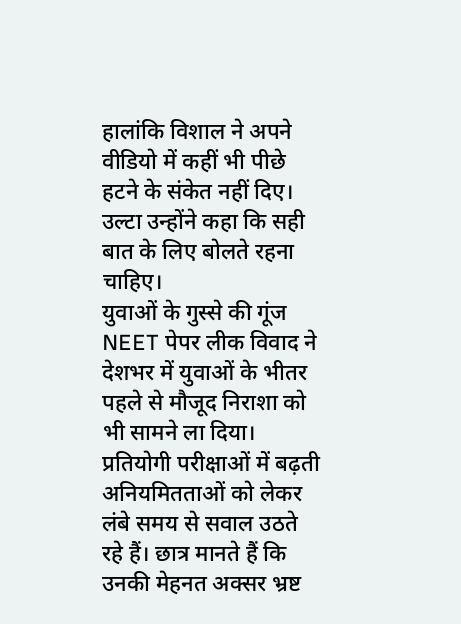हालांकि विशाल ने अपने वीडियो में कहीं भी पीछे हटने के संकेत नहीं दिए। उल्टा उन्होंने कहा कि सही बात के लिए बोलते रहना चाहिए।
युवाओं के गुस्से की गूंज
NEET पेपर लीक विवाद ने देशभर में युवाओं के भीतर पहले से मौजूद निराशा को भी सामने ला दिया। प्रतियोगी परीक्षाओं में बढ़ती अनियमितताओं को लेकर लंबे समय से सवाल उठते रहे हैं। छात्र मानते हैं कि उनकी मेहनत अक्सर भ्रष्ट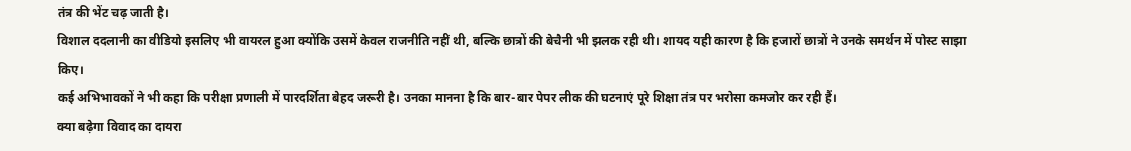तंत्र की भेंट चढ़ जाती है।
विशाल ददलानी का वीडियो इसलिए भी वायरल हुआ क्योंकि उसमें केवल राजनीति नहीं थी, बल्कि छात्रों की बेचैनी भी झलक रही थी। शायद यही कारण है कि हजारों छात्रों ने उनके समर्थन में पोस्ट साझा किए।
कई अभिभावकों ने भी कहा कि परीक्षा प्रणाली में पारदर्शिता बेहद जरूरी है। उनका मानना है कि बार-बार पेपर लीक की घटनाएं पूरे शिक्षा तंत्र पर भरोसा कमजोर कर रही हैं।
क्या बढ़ेगा विवाद का दायरा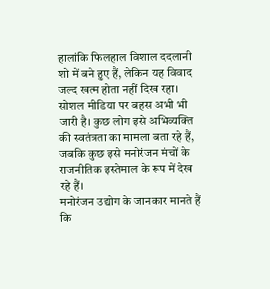हालांकि फिलहाल विशाल ददलानी शो में बने हुए हैं, लेकिन यह विवाद जल्द खत्म होता नहीं दिख रहा। सोशल मीडिया पर बहस अभी भी जारी है। कुछ लोग इसे अभिव्यक्ति की स्वतंत्रता का मामला बता रहे हैं, जबकि कुछ इसे मनोरंजन मंचों के राजनीतिक इस्तेमाल के रूप में देख रहे हैं।
मनोरंजन उद्योग के जानकार मानते हैं कि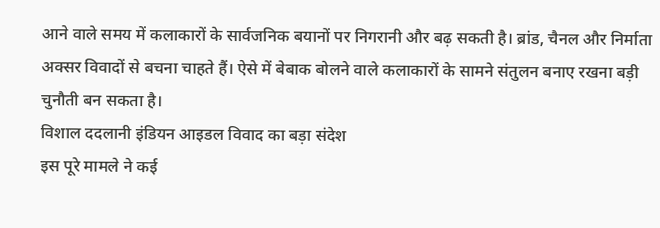आने वाले समय में कलाकारों के सार्वजनिक बयानों पर निगरानी और बढ़ सकती है। ब्रांड, चैनल और निर्माता अक्सर विवादों से बचना चाहते हैं। ऐसे में बेबाक बोलने वाले कलाकारों के सामने संतुलन बनाए रखना बड़ी चुनौती बन सकता है।
विशाल ददलानी इंडियन आइडल विवाद का बड़ा संदेश
इस पूरे मामले ने कई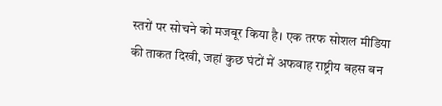स्तरों पर सोचने को मजबूर किया है। एक तरफ सोशल मीडिया की ताकत दिखी, जहां कुछ घंटों में अफवाह राष्ट्रीय बहस बन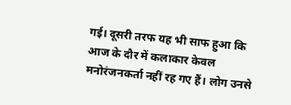गई। दूसरी तरफ यह भी साफ हुआ कि आज के दौर में कलाकार केवल मनोरंजनकर्ता नहीं रह गए हैं। लोग उनसे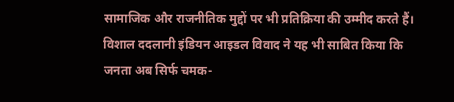सामाजिक और राजनीतिक मुद्दों पर भी प्रतिक्रिया की उम्मीद करते हैं।
विशाल ददलानी इंडियन आइडल विवाद ने यह भी साबित किया कि जनता अब सिर्फ चमक-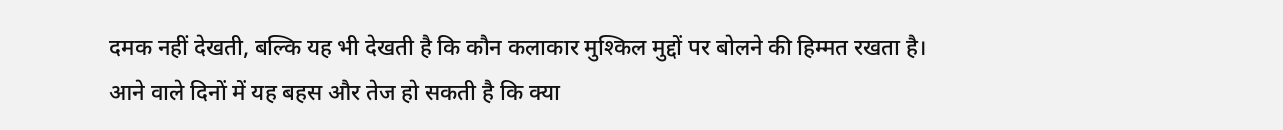दमक नहीं देखती, बल्कि यह भी देखती है कि कौन कलाकार मुश्किल मुद्दों पर बोलने की हिम्मत रखता है। आने वाले दिनों में यह बहस और तेज हो सकती है कि क्या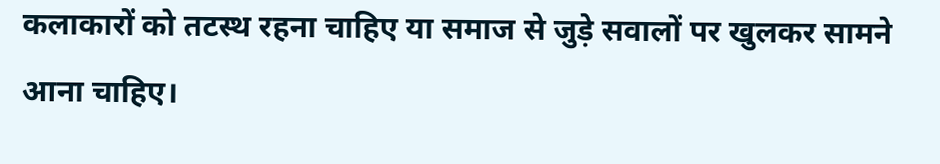कलाकारों को तटस्थ रहना चाहिए या समाज से जुड़े सवालों पर खुलकर सामने आना चाहिए।